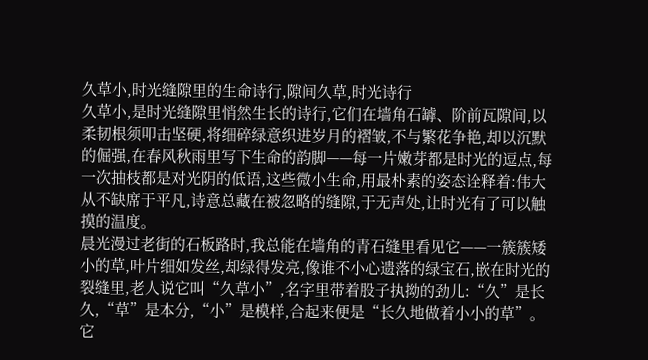久草小,时光缝隙里的生命诗行,隙间久草,时光诗行
久草小,是时光缝隙里悄然生长的诗行,它们在墙角石罅、阶前瓦隙间,以柔韧根须叩击坚硬,将细碎绿意织进岁月的褶皱,不与繁花争艳,却以沉默的倔强,在春风秋雨里写下生命的韵脚——每一片嫩芽都是时光的逗点,每一次抽枝都是对光阴的低语,这些微小生命,用最朴素的姿态诠释着:伟大从不缺席于平凡,诗意总藏在被忽略的缝隙,于无声处,让时光有了可以触摸的温度。
晨光漫过老街的石板路时,我总能在墙角的青石缝里看见它——一簇簇矮小的草,叶片细如发丝,却绿得发亮,像谁不小心遗落的绿宝石,嵌在时光的裂缝里,老人说它叫“久草小”,名字里带着股子执拗的劲儿:“久”是长久,“草”是本分,“小”是模样,合起来便是“长久地做着小小的草”。
它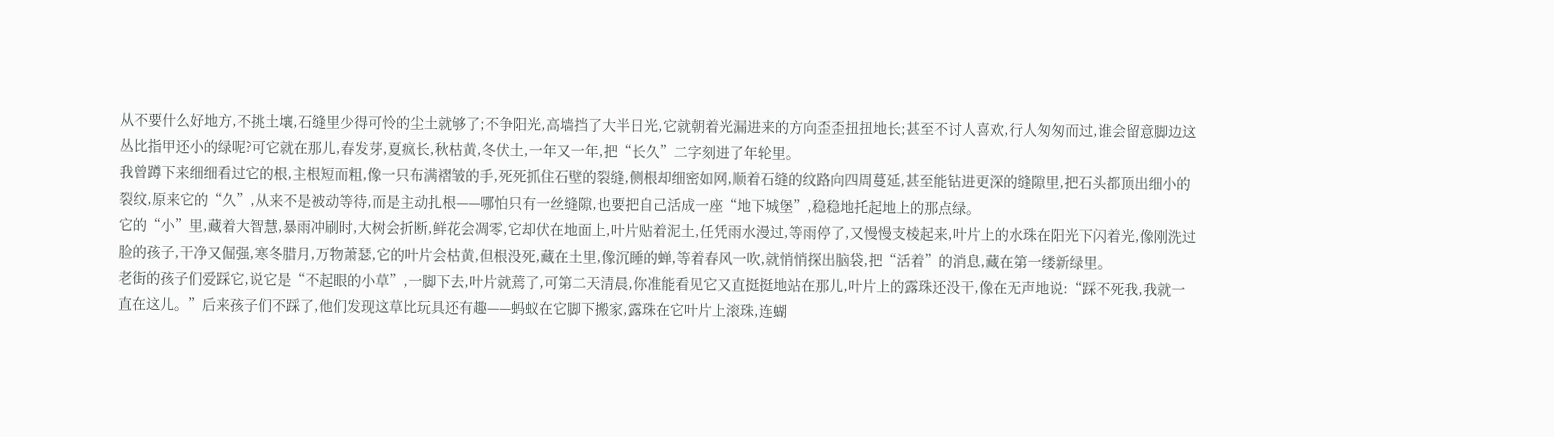从不要什么好地方,不挑土壤,石缝里少得可怜的尘土就够了;不争阳光,高墙挡了大半日光,它就朝着光漏进来的方向歪歪扭扭地长;甚至不讨人喜欢,行人匆匆而过,谁会留意脚边这丛比指甲还小的绿呢?可它就在那儿,春发芽,夏疯长,秋枯黄,冬伏土,一年又一年,把“长久”二字刻进了年轮里。
我曾蹲下来细细看过它的根,主根短而粗,像一只布满褶皱的手,死死抓住石壁的裂缝,侧根却细密如网,顺着石缝的纹路向四周蔓延,甚至能钻进更深的缝隙里,把石头都顶出细小的裂纹,原来它的“久”,从来不是被动等待,而是主动扎根——哪怕只有一丝缝隙,也要把自己活成一座“地下城堡”,稳稳地托起地上的那点绿。
它的“小”里,藏着大智慧,暴雨冲刷时,大树会折断,鲜花会凋零,它却伏在地面上,叶片贴着泥土,任凭雨水漫过,等雨停了,又慢慢支棱起来,叶片上的水珠在阳光下闪着光,像刚洗过脸的孩子,干净又倔强,寒冬腊月,万物萧瑟,它的叶片会枯黄,但根没死,藏在土里,像沉睡的蝉,等着春风一吹,就悄悄探出脑袋,把“活着”的消息,藏在第一缕新绿里。
老街的孩子们爱踩它,说它是“不起眼的小草”,一脚下去,叶片就蔫了,可第二天清晨,你准能看见它又直挺挺地站在那儿,叶片上的露珠还没干,像在无声地说:“踩不死我,我就一直在这儿。”后来孩子们不踩了,他们发现这草比玩具还有趣——蚂蚁在它脚下搬家,露珠在它叶片上滚珠,连蝴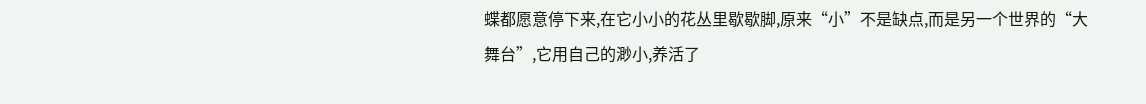蝶都愿意停下来,在它小小的花丛里歇歇脚,原来“小”不是缺点,而是另一个世界的“大舞台”,它用自己的渺小,养活了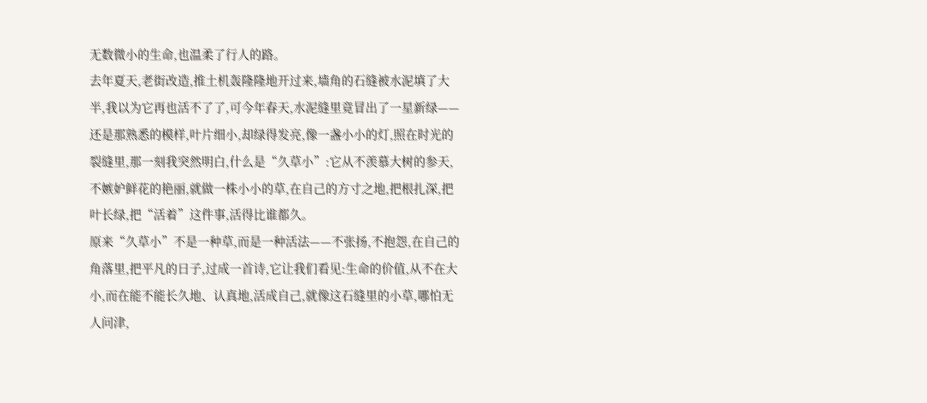无数微小的生命,也温柔了行人的路。
去年夏天,老街改造,推土机轰隆隆地开过来,墙角的石缝被水泥填了大半,我以为它再也活不了了,可今年春天,水泥缝里竟冒出了一星新绿——还是那熟悉的模样,叶片细小,却绿得发亮,像一盏小小的灯,照在时光的裂缝里,那一刻我突然明白,什么是“久草小”:它从不羡慕大树的参天,不嫉妒鲜花的艳丽,就做一株小小的草,在自己的方寸之地,把根扎深,把叶长绿,把“活着”这件事,活得比谁都久。
原来“久草小”不是一种草,而是一种活法——不张扬,不抱怨,在自己的角落里,把平凡的日子,过成一首诗,它让我们看见:生命的价值,从不在大小,而在能不能长久地、认真地,活成自己,就像这石缝里的小草,哪怕无人问津,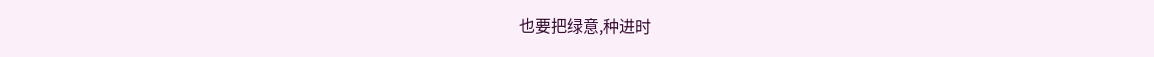也要把绿意,种进时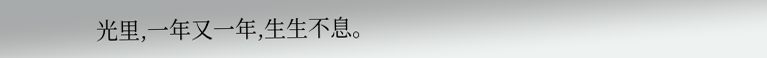光里,一年又一年,生生不息。